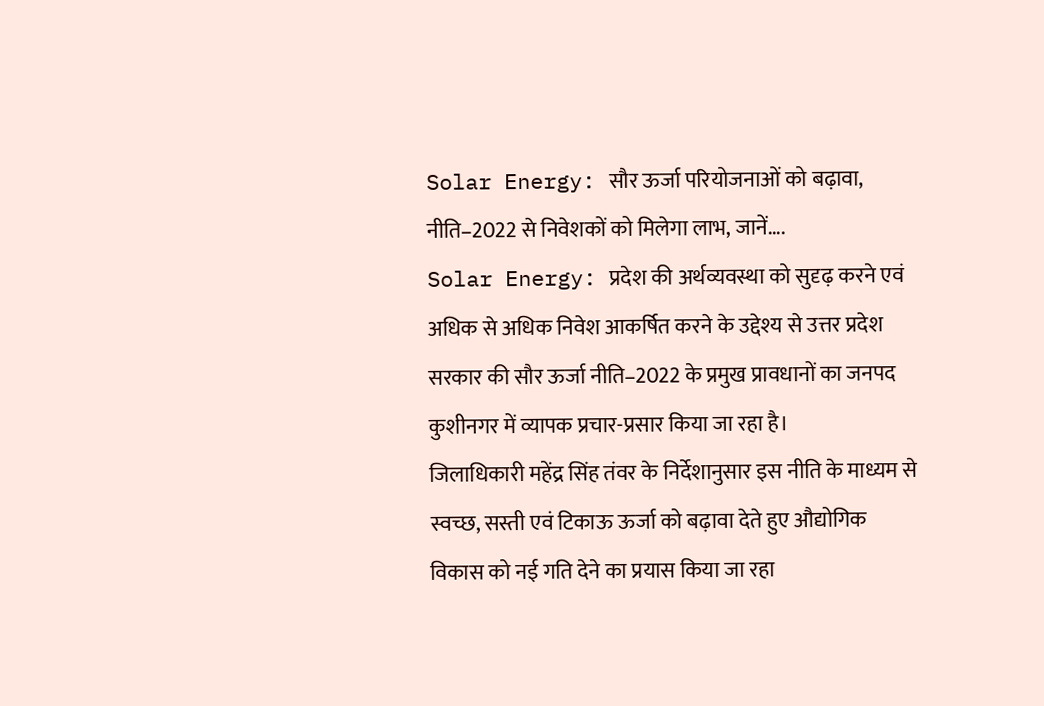Solar Energy: सौर ऊर्जा परियोजनाओं को बढ़ावा, नीति–2022 से निवेशकों को मिलेगा लाभ, जानें….
Solar Energy: प्रदेश की अर्थव्यवस्था को सुदृढ़ करने एवं अधिक से अधिक निवेश आकर्षित करने के उद्देश्य से उत्तर प्रदेश सरकार की सौर ऊर्जा नीति–2022 के प्रमुख प्रावधानों का जनपद कुशीनगर में व्यापक प्रचार-प्रसार किया जा रहा है।
जिलाधिकारी महेंद्र सिंह तंवर के निर्देशानुसार इस नीति के माध्यम से स्वच्छ, सस्ती एवं टिकाऊ ऊर्जा को बढ़ावा देते हुए औद्योगिक विकास को नई गति देने का प्रयास किया जा रहा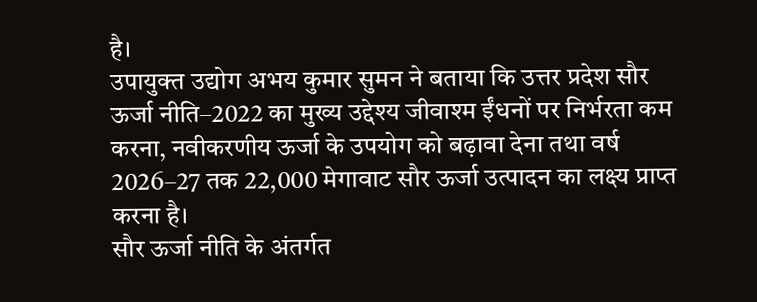है।
उपायुक्त उद्योग अभय कुमार सुमन ने बताया कि उत्तर प्रदेश सौर ऊर्जा नीति–2022 का मुख्य उद्देश्य जीवाश्म ईंधनों पर निर्भरता कम करना, नवीकरणीय ऊर्जा के उपयोग को बढ़ावा देना तथा वर्ष 2026–27 तक 22,000 मेगावाट सौर ऊर्जा उत्पादन का लक्ष्य प्राप्त करना है।
सौर ऊर्जा नीति के अंतर्गत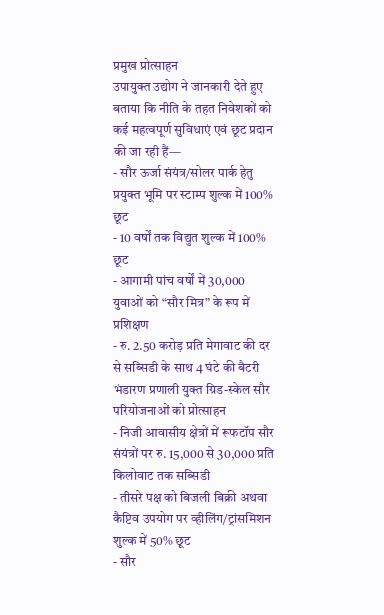प्रमुख प्रोत्साहन
उपायुक्त उद्योग ने जानकारी देते हुए बताया कि नीति के तहत निवेशकों को कई महत्वपूर्ण सुविधाएं एवं छूट प्रदान की जा रही हैं—
- सौर ऊर्जा संयंत्र/सोलर पार्क हेतु प्रयुक्त भूमि पर स्टाम्प शुल्क में 100% छूट
- 10 वर्षों तक विद्युत शुल्क में 100% छूट
- आगामी पांच वर्षों में 30,000 युवाओं को “सौर मित्र” के रूप में प्रशिक्षण
- रु. 2.50 करोड़ प्रति मेगावाट की दर से सब्सिडी के साथ 4 घंटे की बैटरी भंडारण प्रणाली युक्त ग्रिड-स्केल सौर परियोजनाओं को प्रोत्साहन
- निजी आवासीय क्षेत्रों में रूफटॉप सौर संयंत्रों पर रु. 15,000 से 30,000 प्रति किलोवाट तक सब्सिडी
- तीसरे पक्ष को बिजली बिक्री अथवा कैप्टिव उपयोग पर व्हीलिंग/ट्रांसमिशन शुल्क में 50% छूट
- सौर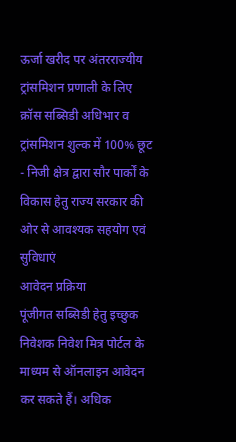ऊर्जा खरीद पर अंतरराज्यीय ट्रांसमिशन प्रणाली के लिए क्रॉस सब्सिडी अधिभार व ट्रांसमिशन शुल्क में 100% छूट
- निजी क्षेत्र द्वारा सौर पार्कों के विकास हेतु राज्य सरकार की ओर से आवश्यक सहयोग एवं सुविधाएं
आवेदन प्रक्रिया
पूंजीगत सब्सिडी हेतु इच्छुक निवेशक निवेश मित्र पोर्टल के माध्यम से ऑनलाइन आवेदन कर सकते हैं। अधिक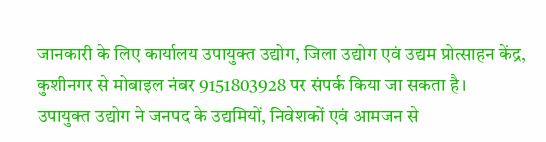जानकारी के लिए कार्यालय उपायुक्त उद्योग, जिला उद्योग एवं उद्यम प्रोत्साहन केंद्र, कुशीनगर से मोबाइल नंबर 9151803928 पर संपर्क किया जा सकता है।
उपायुक्त उद्योग ने जनपद के उद्यमियों, निवेशकों एवं आमजन से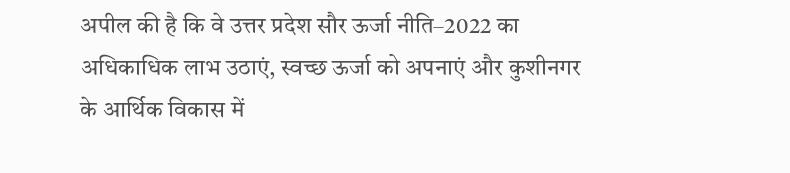अपील की है कि वे उत्तर प्रदेश सौर ऊर्जा नीति–2022 का अधिकाधिक लाभ उठाएं, स्वच्छ ऊर्जा को अपनाएं और कुशीनगर के आर्थिक विकास में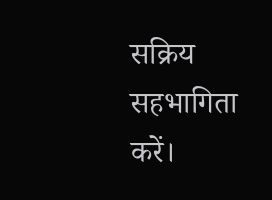सक्रिय सहभागिता करें।